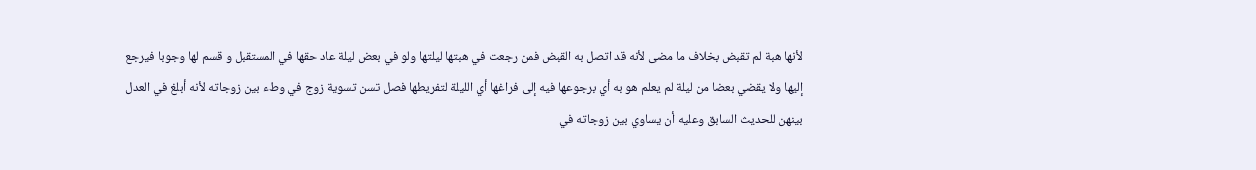لأنها هبة لم تقبض بخلاف ما مضى لأنه قد اتصل به القبض فمن رجعت في هبتها ليلتها ولو في بعض ليلة عاد حقها في المستقبل و قسم لها وجوبا فيرجع إليها ولا يقضي بعضا من ليلة لم يعلم هو به أي برجوعها فيه إلى فراغها أي الليلة لتفريطها فصل تسن تسوية زوج في وطء بين زوجاته لأنه أبلغ في العدل بينهن للحديث السابق وعليه أن يساوي بين زوجاته في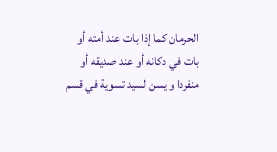الحرمان كما إذا بات عند أمته أو بات في دكانه أو عند صديقه أو منفردا و يسن لسيد تسوية في قسم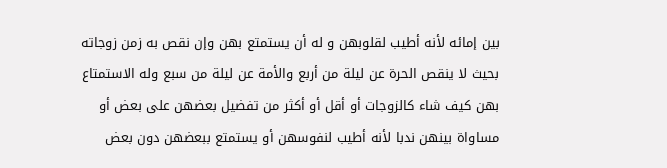بين إمائه لأنه أطيب لقلوبهن و له أن يستمتع بهن وإن نقص به زمن زوجاته بحيث لا ينقص الحرة عن ليلة من أربع والأمة عن ليلة من سبع وله الاستمتاع بهن كيف شاء كالزوجات أو أقل أو أكثر من تفضيل بعضهن على بعض أو مساواة بينهن ندبا لأنه أطيب لنفوسهن أو يستمتع ببعضهن دون بعض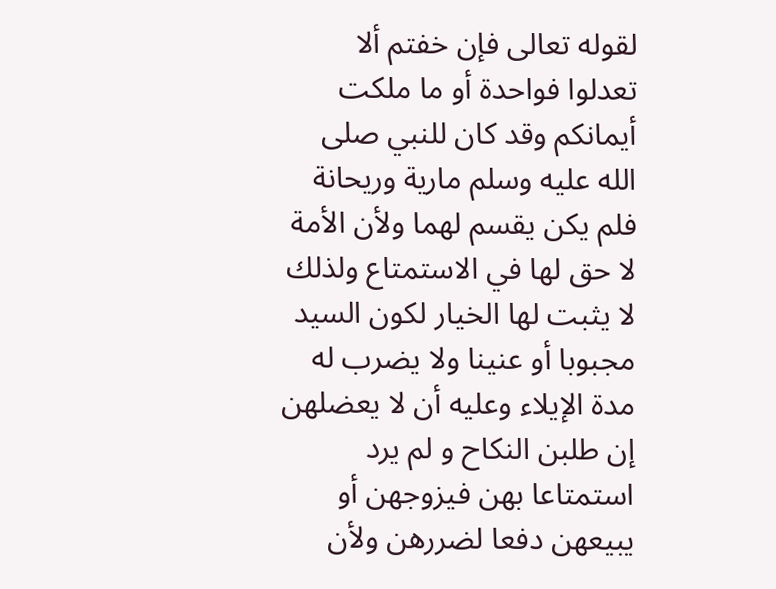لقوله تعالى فإن خفتم ألا تعدلوا فواحدة أو ما ملكت أيمانكم وقد كان للنبي صلى الله عليه وسلم مارية وريحانة فلم يكن يقسم لهما ولأن الأمة لا حق لها في الاستمتاع ولذلك لا يثبت لها الخيار لكون السيد مجبوبا أو عنينا ولا يضرب له مدة الإيلاء وعليه أن لا يعضلهن إن طلبن النكاح و لم يرد استمتاعا بهن فيزوجهن أو يبيعهن دفعا لضررهن ولأن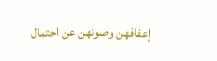إعفافهن وصونهن عن احتمال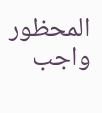المحظور واجب